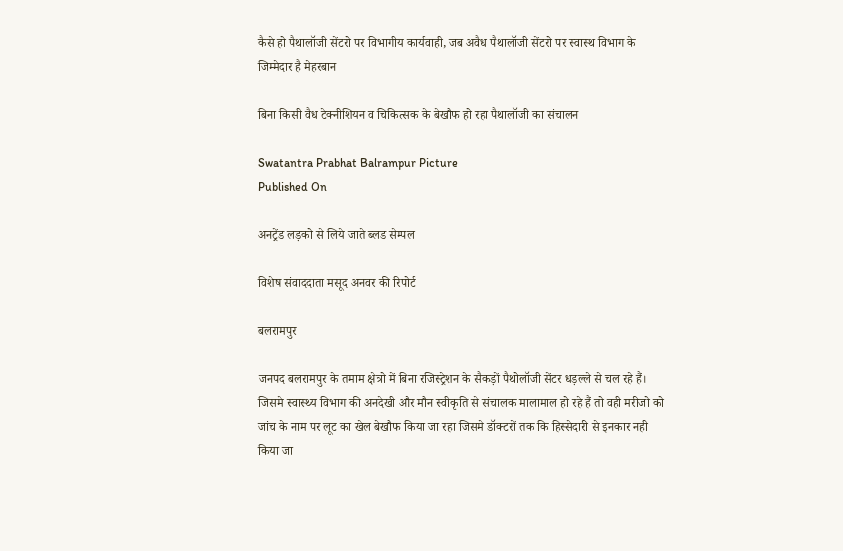कैसे हो पैथालॉजी सेंटरो पर विभागीय कार्यवाही, जब अवैध पैथालॉजी सेंटरो पर स्वास्थ विभाग के जिम्मेदार है मेहरबान

बिना किसी वैध टेक्नीशियन व चिकित्सक के बेखौफ हो रहा पैथालॉजी का संचालन

Swatantra Prabhat Balrampur Picture
Published On

अनट्रेंड लड़को से लिये जाते ब्लड सेम्पल

विशेष संवाददाता मसूद अनवर की रिपोर्ट

बलरामपुर

जनपद बलरामपुर के तमाम क्षेत्रो में बिना रजिस्ट्रेशन के सैकड़ों पैथोलॉजी सेंटर धड़ल्ले से चल रहे हैं। जिसमे स्वास्थ्य विभाग की अनदेखी और मौन स्वीकृति से संचालक मालामाल हो रहे हैं तो वही मरीजो को जांच के नाम पर लूट का खेल बेखौफ किया जा रहा जिसमे डॉक्टरों तक कि हिस्सेदारी से इनकार नही किया जा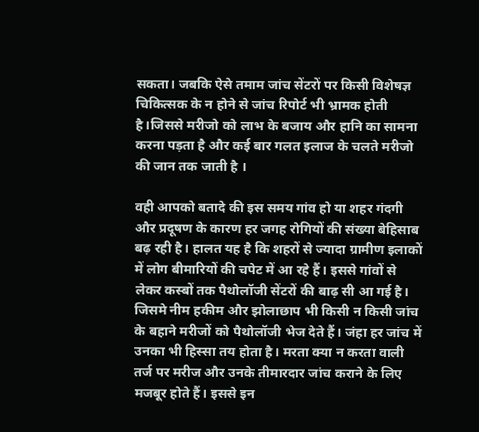सकता। जबकि ऐसे तमाम जांच सेंटरों पर किसी विशेषज्ञ चिकित्सक के न होने से जांच रिपोर्ट भी भ्रामक होती है।जिससे मरीजो को लाभ के बजाय और हानि का सामना करना पड़ता है और कई बार गलत इलाज के चलते मरीजो की जान तक जाती है ।

वही आपको बतादे की इस समय गांव हो या शहर गंदगी और प्रदूषण के कारण हर जगह रोगियों की संख्या बेहिसाब बढ़ रही है। हालत यह है कि शहरों से ज्यादा ग्रामीण इलाकों में लोग बीमारियों की चपेट में आ रहे हैं। इससे गांवों से लेकर कस्बों तक पैथोलॉजी सेंटरों की बाढ़ सी आ गई है। जिसमे नीम हकीम और झोलाछाप भी किसी न किसी जांच के बहाने मरीजों को पैथोलॉजी भेज देते हैं। जंहा हर जांच में उनका भी हिस्सा तय होता है। मरता क्या न करता वाली तर्ज पर मरीज और उनके तीमारदार जांच कराने के लिए मजबूर होते हैं। इससे इन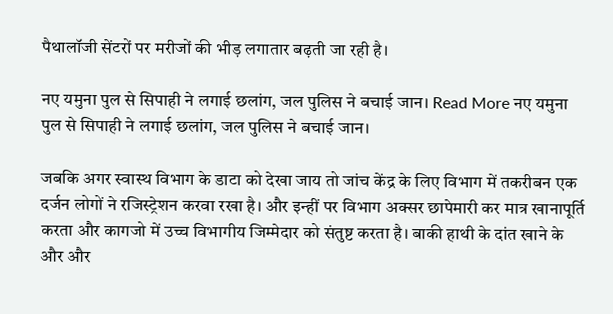पैथालॉजी सेंटरों पर मरीजों की भीड़ लगातार बढ़ती जा रही है।

नए यमुना पुल से सिपाही ने लगाई छलांग, जल पुलिस ने बचाई जान। Read More नए यमुना पुल से सिपाही ने लगाई छलांग, जल पुलिस ने बचाई जान।

जबकि अगर स्वास्थ विभाग के डाटा को देखा जाय तो जांच केंद्र के लिए विभाग में तकरीबन एक दर्जन लोगों ने रजिस्ट्रेशन करवा रखा है। और इन्हीं पर विभाग अक्सर छापेमारी कर मात्र खानापूर्ति करता और कागजो में उच्च विभागीय जिम्मेदार को संतुष्ट करता है। बाकी हाथी के दांत खाने के और और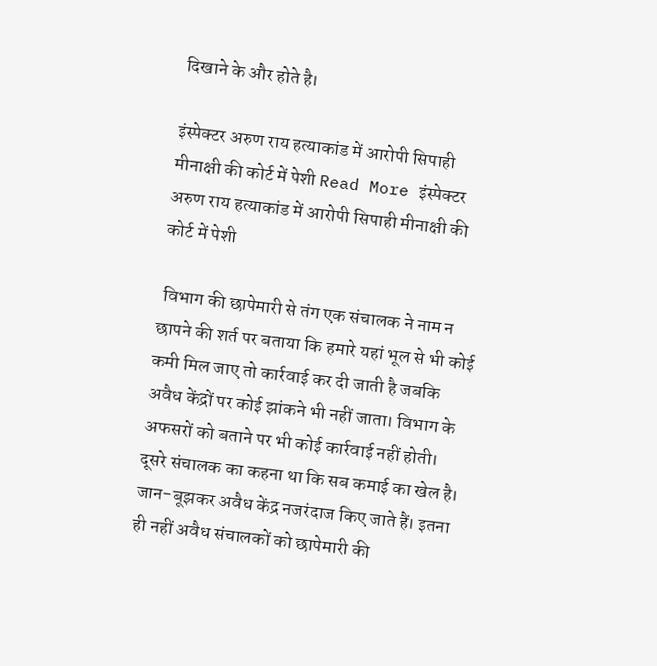दिखाने के और होते है।

इंस्पेक्टर अरुण राय हत्याकांड में आरोपी सिपाही मीनाक्षी की कोर्ट में पेशी Read More इंस्पेक्टर अरुण राय हत्याकांड में आरोपी सिपाही मीनाक्षी की कोर्ट में पेशी

 विभाग की छापेमारी से तंग एक संचालक ने नाम न छापने की शर्त पर बताया कि हमारे यहां भूल से भी कोई कमी मिल जाए तो कार्रवाई कर दी जाती है जबकि अवैध केंद्रों पर कोई झांकने भी नहीं जाता। विभाग के अफसरों को बताने पर भी कोई कार्रवाई नहीं होती। दूसरे संचालक का कहना था कि सब कमाई का खेल है। जान-बूझकर अवैध केंद्र नजरंदाज किए जाते हैं। इतना ही नहीं अवैध संचालकों को छापेमारी की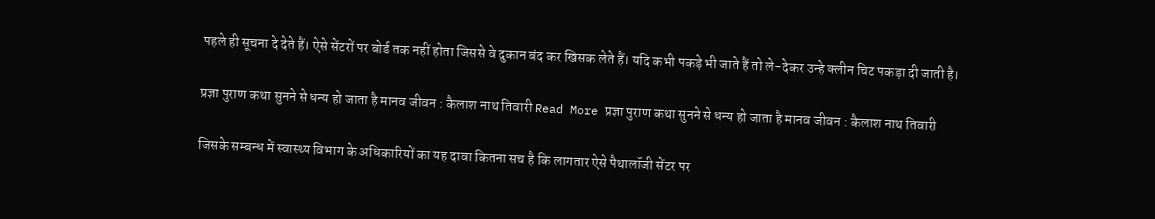पहले ही सूचना दे देते हैं। ऐसे सेंटरों पर बोर्ड तक नहीं होता जिससे वे दुकान बंद कर खिसक लेते हैं। यदि कभी पकड़े भी जाते हैं तो ले-देकर उन्हे क्लीन चिट पकड़ा दी जाती है।

प्रज्ञा पुराण कथा सुनने से धन्य हो जाता है मानव जीवन : कैलाश नाथ तिवारी Read More प्रज्ञा पुराण कथा सुनने से धन्य हो जाता है मानव जीवन : कैलाश नाथ तिवारी

जिसके सम्बन्ध में स्वास्थ्य विभाग के अधिकारियों का यह दावा कितना सच है कि लागतार ऐसे पैथालॉजी सेंटर पर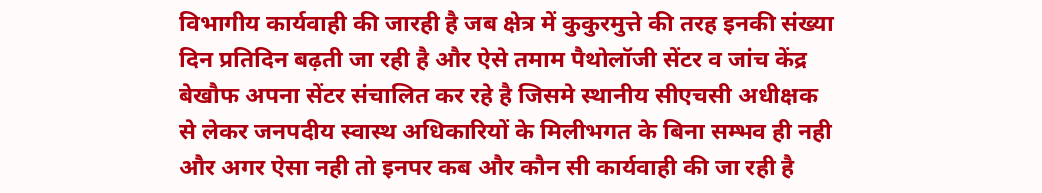विभागीय कार्यवाही की जारही है जब क्षेत्र में कुकुरमुत्ते की तरह इनकी संख्या दिन प्रतिदिन बढ़ती जा रही है और ऐसे तमाम पैथोलॉजी सेंटर व जांच केंद्र बेखौफ अपना सेंटर संचालित कर रहे है जिसमे स्थानीय सीएचसी अधीक्षक से लेकर जनपदीय स्वास्थ अधिकारियों के मिलीभगत के बिना सम्भव ही नही और अगर ऐसा नही तो इनपर कब और कौन सी कार्यवाही की जा रही है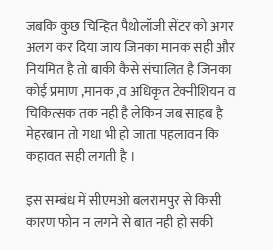जबकि कुछ चिन्हित पैथोलॉजी सेंटर को अगर अलग कर दिया जाय जिनका मानक सही और नियमित है तो बाकी कैसे संचालित है जिनका कोई प्रमाण ,मानक ,व अधिकृत टेक्नीशियन व चिकित्सक तक नही है लेकिन जब साहब है मेहरबान तो गधा भी हो जाता पहलावन कि कहावत सही लगती है ।

इस सम्बंध में सीएमओ बलरामपुर से किसी कारण फोन न लगने से बात नही हो सकी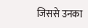जिससे उनका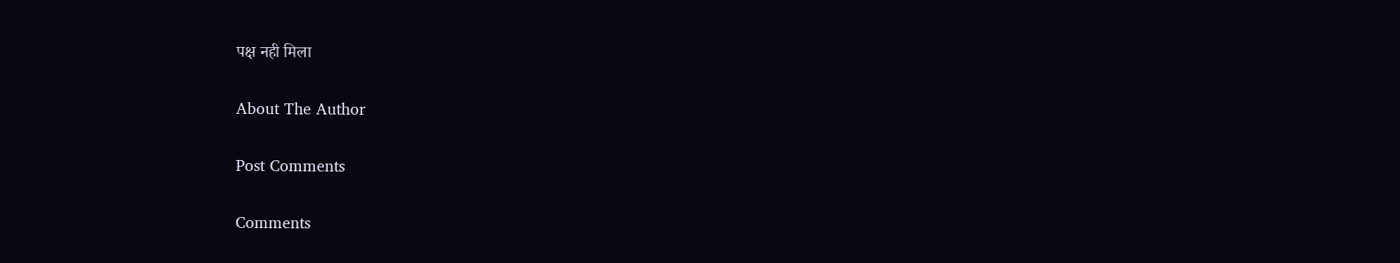पक्ष नही मिला

About The Author

Post Comments

Comments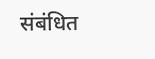संबंधित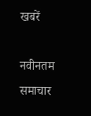खबरें

नवीनतम समाचार